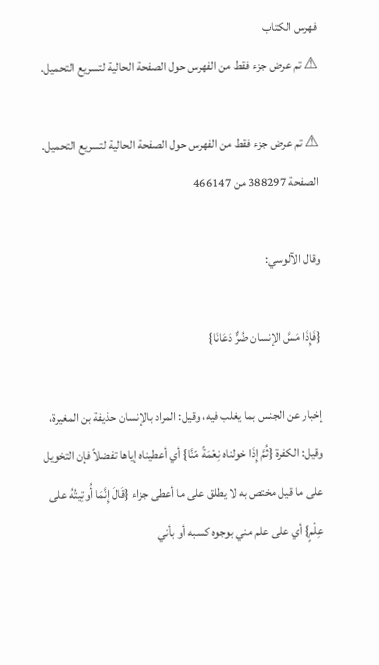فهرس الكتاب
⚠ تم عرض جزء فقط من الفهرس حول الصفحة الحالية لتسريع التحميل.

⚠ تم عرض جزء فقط من الفهرس حول الصفحة الحالية لتسريع التحميل.
الصفحة 388297 من 466147

وقال الآلوسي:

{فَإِذَا مَسَّ الإنسان ضُرٌّ دَعَانَا}

إخبار عن الجنس بما يغلب فيه، وقيل: المراد بالإنسان حذيفة بن المغيرة، وقيل: الكفرة {ثُمَّ إِذَا خولناه نِعْمَةً مّنَّا} أي أعطيناه إياها تفضلاً فإن التخويل على ما قيل مختص به لا يطلق على ما أعطى جزاء {قَالَ إِنَّمَا أُوتِيتُهُ على عِلْمٍ} أي على علم مني بوجوه كسبه أو بأني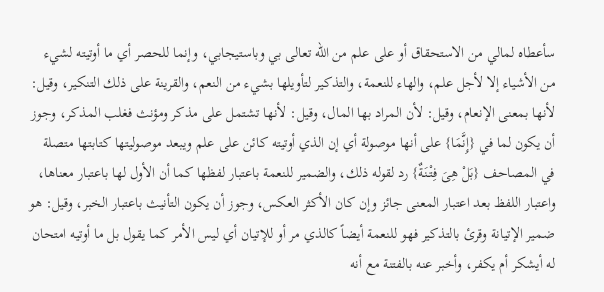سأعطاه لمالي من الاستحقاق أو على علم من الله تعالى بي وباستيجابي، وإنما للحصر أي ما أوتيته لشيء من الأشياء إلا لأجل علم، والهاء للنعمة، والتذكير لتأويلها بشيء من النعم، والقرينة على ذلك التنكير، وقيل: لأنها بمعنى الإنعام، وقيل: لأن المراد بها المال، وقيل: لأنها تشتمل على مذكر ومؤنث فغلب المذكر، وجوز أن يكون لما في {إِنَّمَا} على أنها موصولة أي إن الذي أوتيته كائن على علم ويبعد موصوليتها كتابتها متصلة في المصاحف {بَلْ هِىَ فِتْنَةٌ} رد لقوله ذلك، والضمير للنعمة باعتبار لفظها كما أن الأول لها باعتبار معناها، واعتبار اللفظ بعد اعتبار المعنى جائز وإن كان الأكثر العكس، وجوز أن يكون التأنيث باعتبار الخبر، وقيل: هو ضمير الإتيانة وقرئ بالتذكير فهو للنعمة أيضاً كالذي مر أو للإتيان أي ليس الأمر كما يقول بل ما أوتيه امتحان له أيشكر أم يكفر، وأخبر عنه بالفتنة مع أنه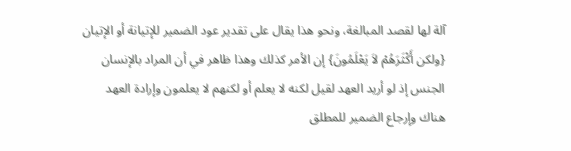آلة لها لقصد المبالغة، ونحو هذا يقال على تقدير عود الضمير للإتيانة أو الإتيان {ولكن أَكْثَرَهُمْ لاَ يَعْلَمُونَ} إن الأمر كذلك وهذا ظاهر في أن المراد بالإنسان الجنس إذ لو أريد العهد لقيل لكنه لا يعلم أو لكنهم لا يعلمون وإرادة العهد هناك وإرجاع الضمير للمطلق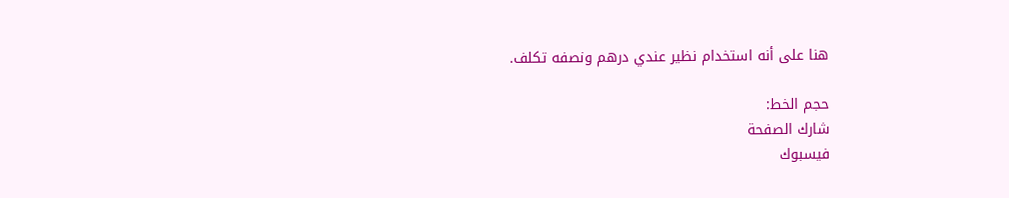هنا على أنه استخدام نظير عندي درهم ونصفه تكلف.

حجم الخط:
شارك الصفحة
فيسبوك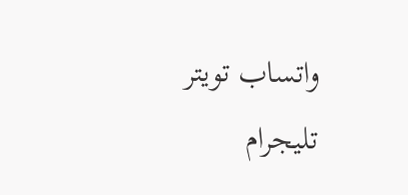واتساب تويتر تليجرام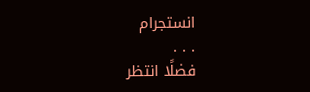انستجرام
. . .
فضلًا انتظر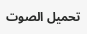تحميل الصوت